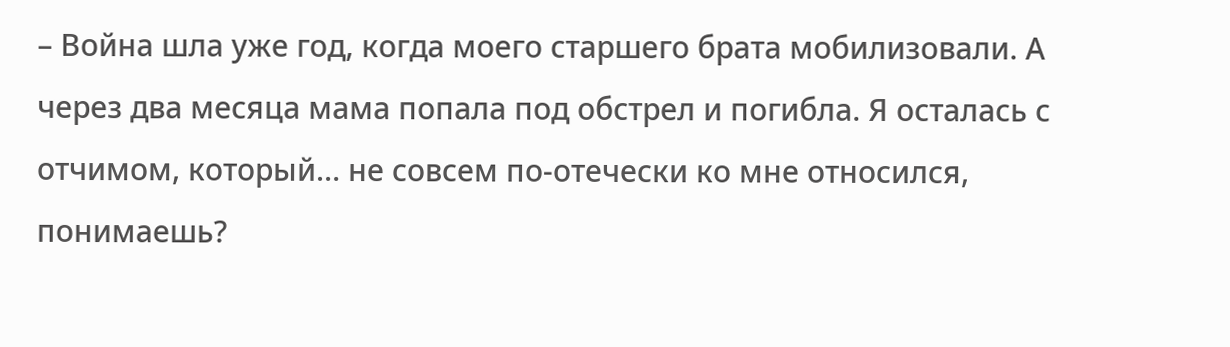– Война шла уже год, когда моего старшего брата мобилизовали. А через два месяца мама попала под обстрел и погибла. Я осталась с отчимом, который… не совсем по-отечески ко мне относился, понимаешь?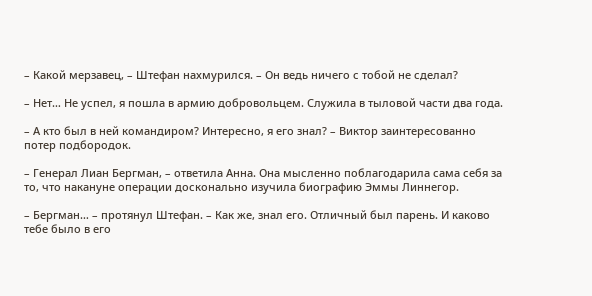– Какой мерзавец, – Штефан нахмурился. – Он ведь ничего с тобой не сделал?

– Нет… Не успел, я пошла в армию добровольцем. Служила в тыловой части два года.

– А кто был в ней командиром? Интересно, я его знал? – Виктор заинтересованно потер подбородок.

– Генерал Лиан Бергман, – ответила Анна. Она мысленно поблагодарила сама себя за то, что накануне операции досконально изучила биографию Эммы Линнегор.

– Бергман… – протянул Штефан. – Как же, знал его. Отличный был парень. И каково тебе было в его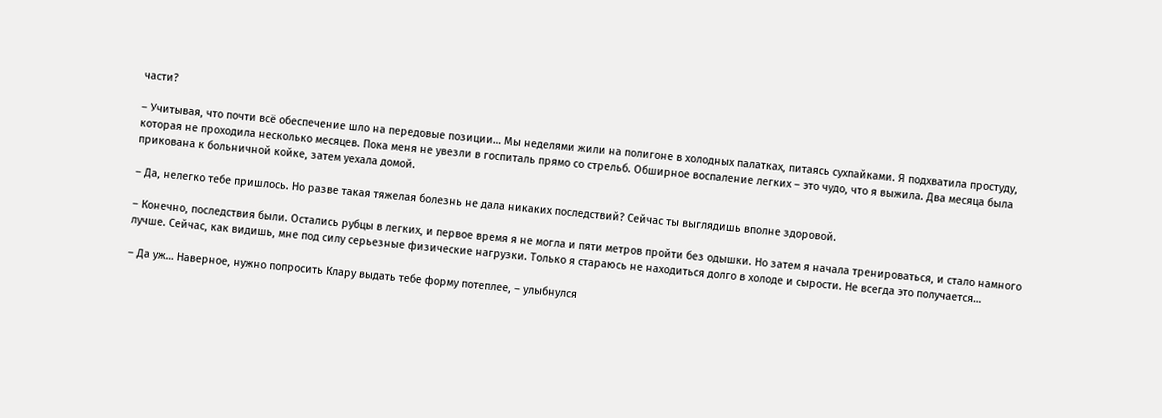части?

– Учитывая, что почти всё обеспечение шло на передовые позиции… Мы неделями жили на полигоне в холодных палатках, питаясь сухпайками. Я подхватила простуду, которая не проходила несколько месяцев. Пока меня не увезли в госпиталь прямо со стрельб. Обширное воспаление легких – это чудо, что я выжила. Два месяца была прикована к больничной койке, затем уехала домой.

– Да, нелегко тебе пришлось. Но разве такая тяжелая болезнь не дала никаких последствий? Сейчас ты выглядишь вполне здоровой.

– Конечно, последствия были. Остались рубцы в легких, и первое время я не могла и пяти метров пройти без одышки. Но затем я начала тренироваться, и стало намного лучше. Сейчас, как видишь, мне под силу серьезные физические нагрузки. Только я стараюсь не находиться долго в холоде и сырости. Не всегда это получается…

– Да уж… Наверное, нужно попросить Клару выдать тебе форму потеплее, – улыбнулся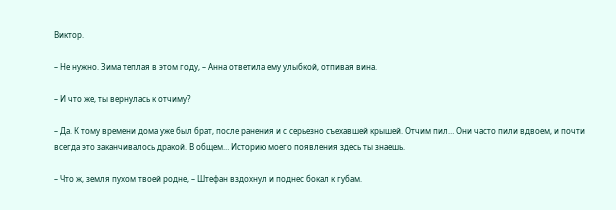Виктор.

– Не нужно. Зима теплая в этом году, – Анна ответила ему улыбкой, отпивая вина.

– И что же, ты вернулась к отчиму?

– Да. К тому времени дома уже был брат, после ранения и с серьезно съехавшей крышей. Отчим пил… Они часто пили вдвоем, и почти всегда это заканчивалось дракой. В общем… Историю моего появления здесь ты знаешь.

– Что ж, земля пухом твоей родне, – Штефан вздохнул и поднес бокал к губам.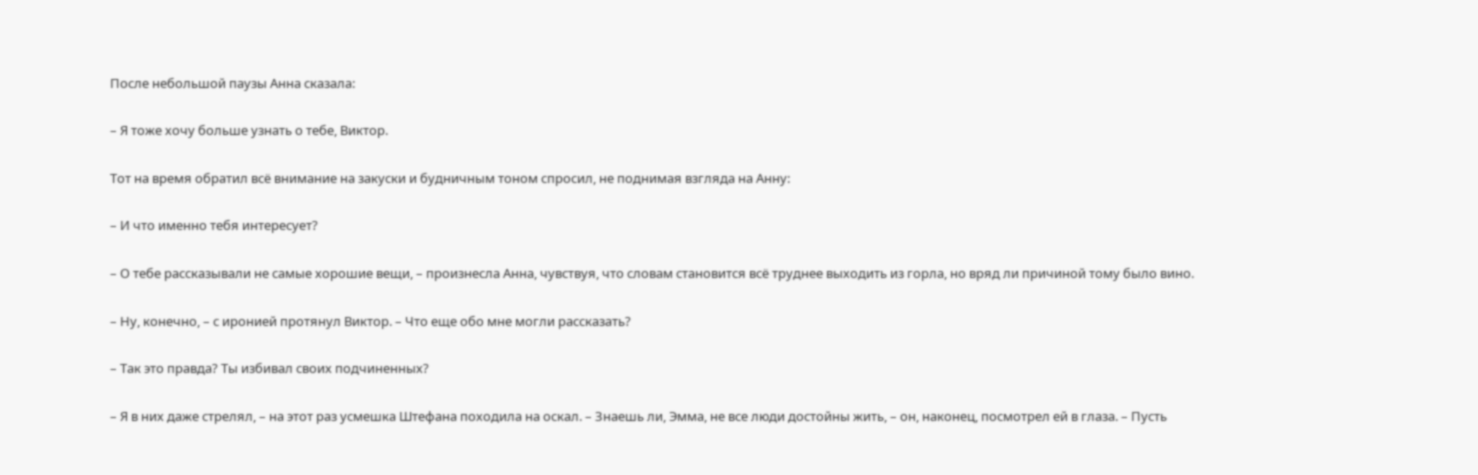После небольшой паузы Анна сказала:

– Я тоже хочу больше узнать о тебе, Виктор.

Тот на время обратил всё внимание на закуски и будничным тоном спросил, не поднимая взгляда на Анну:

– И что именно тебя интересует?

– О тебе рассказывали не самые хорошие вещи, – произнесла Анна, чувствуя, что словам становится всё труднее выходить из горла, но вряд ли причиной тому было вино.

– Ну, конечно, – с иронией протянул Виктор. – Что еще обо мне могли рассказать?

– Так это правда? Ты избивал своих подчиненных?

– Я в них даже стрелял, – на этот раз усмешка Штефана походила на оскал. – Знаешь ли, Эмма, не все люди достойны жить, – он, наконец, посмотрел ей в глаза. – Пусть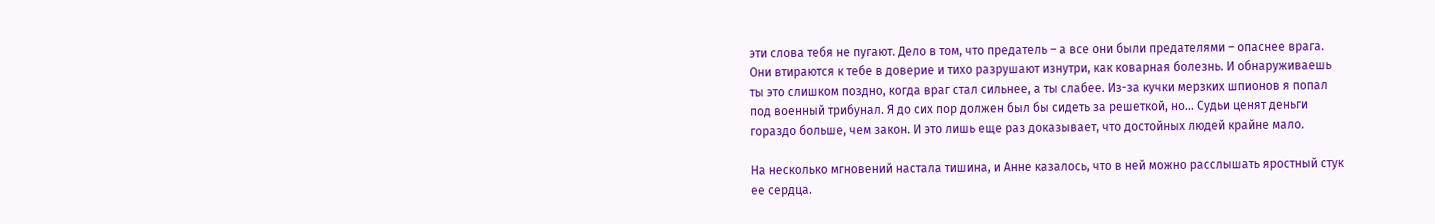эти слова тебя не пугают. Дело в том, что предатель – а все они были предателями – опаснее врага. Они втираются к тебе в доверие и тихо разрушают изнутри, как коварная болезнь. И обнаруживаешь ты это слишком поздно, когда враг стал сильнее, а ты слабее. Из-за кучки мерзких шпионов я попал под военный трибунал. Я до сих пор должен был бы сидеть за решеткой, но… Судьи ценят деньги гораздо больше, чем закон. И это лишь еще раз доказывает, что достойных людей крайне мало.

На несколько мгновений настала тишина, и Анне казалось, что в ней можно расслышать яростный стук ее сердца.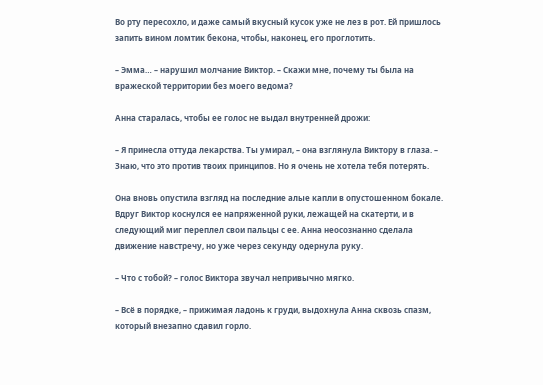Во рту пересохло, и даже самый вкусный кусок уже не лез в рот. Ей пришлось запить вином ломтик бекона, чтобы, наконец, его проглотить.

– Эмма… – нарушил молчание Виктор. – Скажи мне, почему ты была на вражеской территории без моего ведома?

Анна старалась, чтобы ее голос не выдал внутренней дрожи:

– Я принесла оттуда лекарства. Ты умирал, – она взглянула Виктору в глаза. – Знаю, что это против твоих принципов. Но я очень не хотела тебя потерять.

Она вновь опустила взгляд на последние алые капли в опустошенном бокале. Вдруг Виктор коснулся ее напряженной руки, лежащей на скатерти, и в следующий миг переплел свои пальцы с ее. Анна неосознанно сделала движение навстречу, но уже через секунду одернула руку.

– Что с тобой? – голос Виктора звучал непривычно мягко.

– Всё в порядке, – прижимая ладонь к груди, выдохнула Анна сквозь спазм, который внезапно сдавил горло.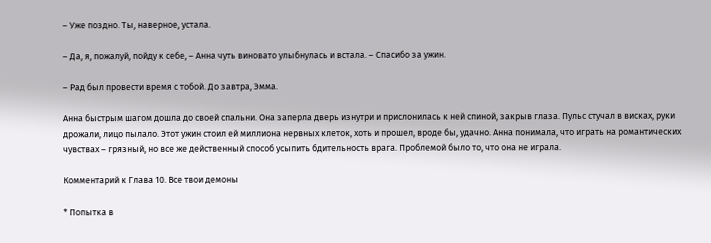– Уже поздно. Ты, наверное, устала.

– Да, я, пожалуй, пойду к себе, – Анна чуть виновато улыбнулась и встала. – Спасибо за ужин.

– Рад был провести время с тобой. До завтра, Эмма.

Анна быстрым шагом дошла до своей спальни. Она заперла дверь изнутри и прислонилась к ней спиной, закрыв глаза. Пульс стучал в висках, руки дрожали, лицо пылало. Этот ужин стоил ей миллиона нервных клеток, хоть и прошел, вроде бы, удачно. Анна понимала, что играть на романтических чувствах – грязный, но все же действенный способ усыпить бдительность врага. Проблемой было то, что она не играла.

Комментарий к Глава 10. Все твои демоны

* Попытка в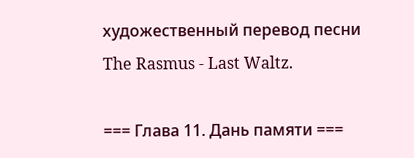художественный перевод песни The Rasmus - Last Waltz.

=== Глава 11. Дань памяти ===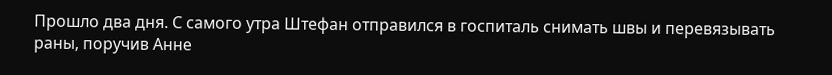Прошло два дня. С самого утра Штефан отправился в госпиталь снимать швы и перевязывать раны, поручив Анне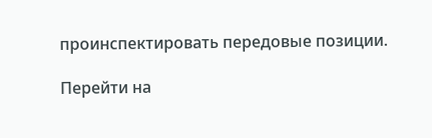проинспектировать передовые позиции.

Перейти на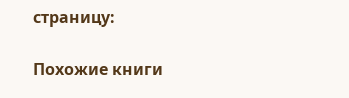страницу:

Похожие книги